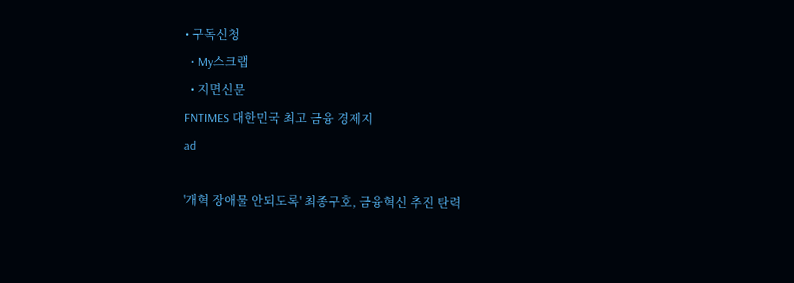• 구독신청
  • My스크랩
  • 지면신문
FNTIMES 대한민국 최고 금융 경제지
ad

'개혁 장애물 안되도록' 최종구호, 금융혁신 추진 탄력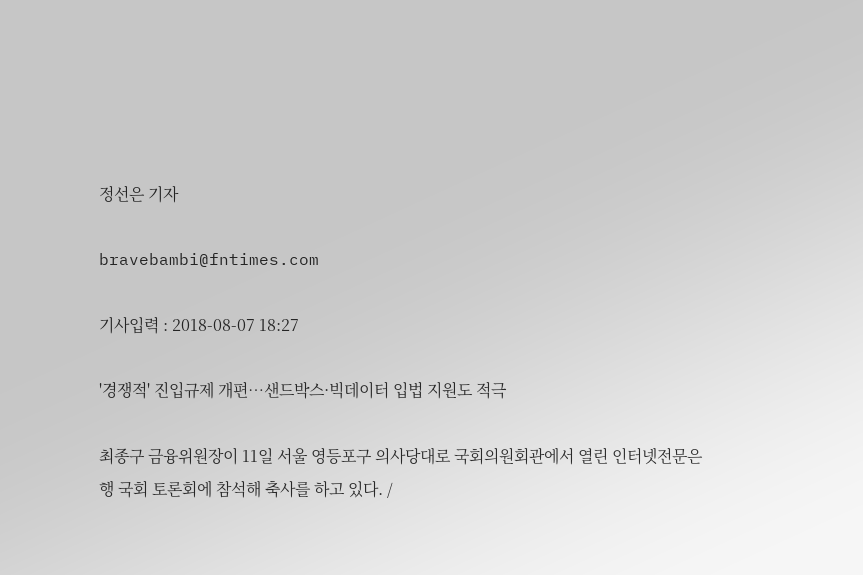정선은 기자

bravebambi@fntimes.com

기사입력 : 2018-08-07 18:27

'경쟁적' 진입규제 개편…샌드박스·빅데이터 입법 지원도 적극

최종구 금융위원장이 11일 서울 영등포구 의사당대로 국회의원회관에서 열린 인터넷전문은행 국회 토론회에 참석해 축사를 하고 있다. /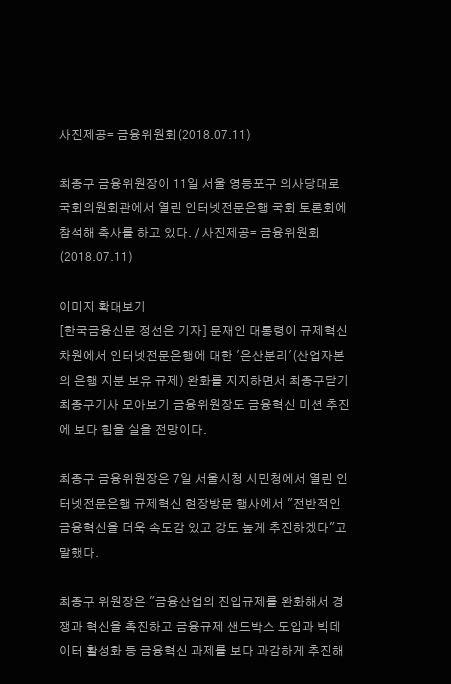사진제공= 금융위원회(2018.07.11)

최종구 금융위원장이 11일 서울 영등포구 의사당대로 국회의원회관에서 열린 인터넷전문은행 국회 토론회에 참석해 축사를 하고 있다. / 사진제공= 금융위원회(2018.07.11)

이미지 확대보기
[한국금융신문 정선은 기자] 문재인 대통령이 규제혁신 차원에서 인터넷전문은행에 대한 '은산분리'(산업자본의 은행 지분 보유 규제) 완화를 지지하면서 최종구닫기최종구기사 모아보기 금융위원장도 금융혁신 미션 추진에 보다 힘을 실을 전망이다.

최종구 금융위원장은 7일 서울시청 시민청에서 열린 인터넷전문은행 규제혁신 현장방문 행사에서 "전반적인 금융혁신을 더욱 속도감 있고 강도 높게 추진하겠다"고 말했다.

최종구 위원장은 "금융산업의 진입규제를 완화해서 경쟁과 혁신을 촉진하고 금융규제 샌드박스 도입과 빅데이터 활성화 등 금융혁신 과제를 보다 과감하게 추진해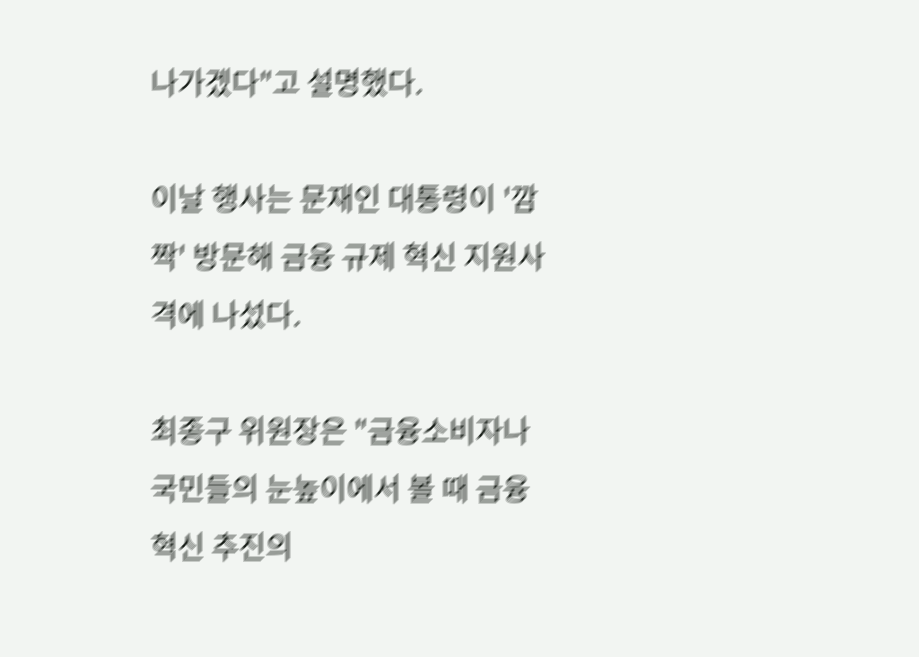나가겠다"고 설명했다.

이날 행사는 문재인 대통령이 '깜짝' 방문해 금융 규제 혁신 지원사격에 나섰다.

최종구 위원장은 "금융소비자나 국민들의 눈높이에서 볼 때 금융혁신 추진의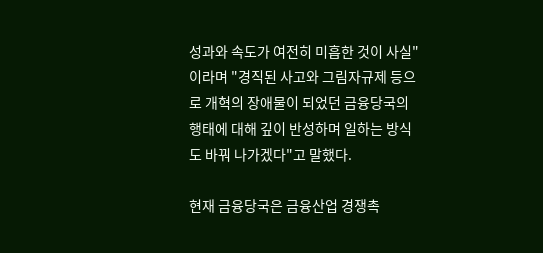성과와 속도가 여전히 미흡한 것이 사실"이라며 "경직된 사고와 그림자규제 등으로 개혁의 장애물이 되었던 금융당국의 행태에 대해 깊이 반성하며 일하는 방식도 바꿔 나가겠다"고 말했다.

현재 금융당국은 금융산업 경쟁촉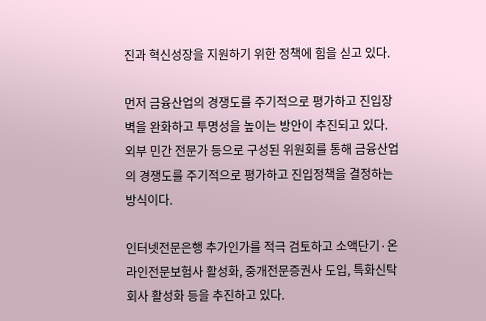진과 혁신성장을 지원하기 위한 정책에 힘을 싣고 있다.

먼저 금융산업의 경쟁도를 주기적으로 평가하고 진입장벽을 완화하고 투명성을 높이는 방안이 추진되고 있다. 외부 민간 전문가 등으로 구성된 위원회를 통해 금융산업의 경쟁도를 주기적으로 평가하고 진입정책을 결정하는 방식이다.

인터넷전문은행 추가인가를 적극 검토하고 소액단기·온라인전문보험사 활성화, 중개전문증권사 도입, 특화신탁회사 활성화 등을 추진하고 있다.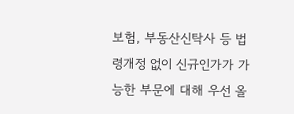보험, 부동산신탁사 등 법령개정 없이 신규인가가 가능한 부문에 대해 우선 올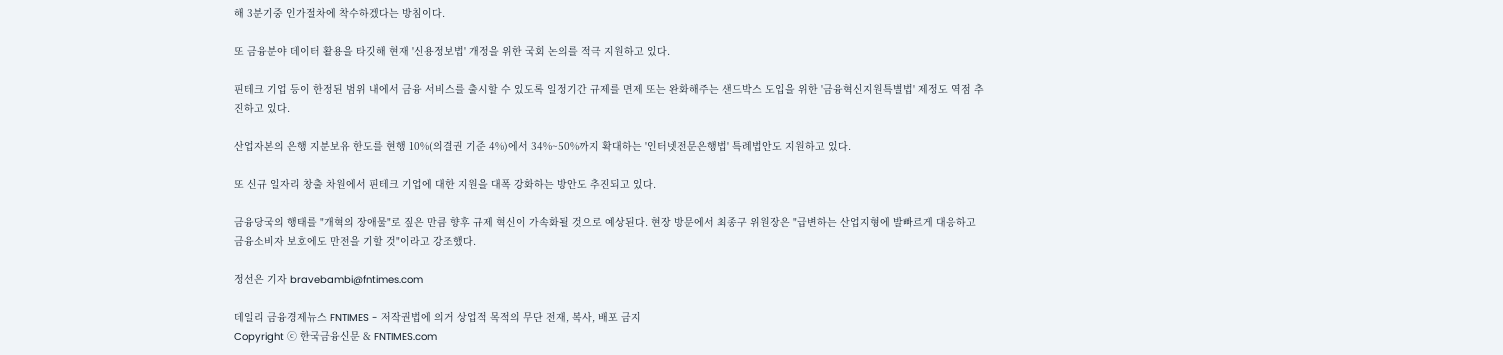해 3분기중 인가절차에 착수하겠다는 방침이다.

또 금융분야 데이터 활용을 타깃해 현재 '신용정보법' 개정을 위한 국회 논의를 적극 지원하고 있다.

핀테크 기업 등이 한정된 범위 내에서 금융 서비스를 출시할 수 있도록 일정기간 규제를 면제 또는 완화해주는 샌드박스 도입을 위한 '금융혁신지원특별법' 제정도 역점 추진하고 있다.

산업자본의 은행 지분보유 한도를 현행 10%(의결권 기준 4%)에서 34%~50%까지 확대하는 '인터넷전문은행법' 특례법안도 지원하고 있다.

또 신규 일자리 창출 차원에서 핀테크 기업에 대한 지원을 대폭 강화하는 방안도 추진되고 있다.

금융당국의 행태를 "개혁의 장애물"로 짚은 만큼 향후 규제 혁신이 가속화될 것으로 예상된다. 현장 방문에서 최종구 위원장은 "급변하는 산업지형에 발빠르게 대응하고 금융소비자 보호에도 만전을 기할 것"이라고 강조했다.

정선은 기자 bravebambi@fntimes.com

데일리 금융경제뉴스 FNTIMES - 저작권법에 의거 상업적 목적의 무단 전재, 복사, 배포 금지
Copyright ⓒ 한국금융신문 & FNTIMES.com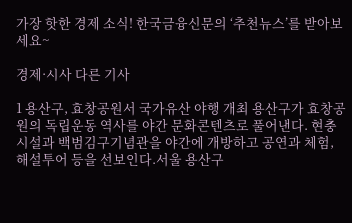가장 핫한 경제 소식! 한국금융신문의 ‘추천뉴스’를 받아보세요~

경제·시사 다른 기사

1 용산구, 효창공원서 국가유산 야행 개최 용산구가 효창공원의 독립운동 역사를 야간 문화콘텐츠로 풀어낸다. 현충시설과 백범김구기념관을 야간에 개방하고 공연과 체험, 해설투어 등을 선보인다.서울 용산구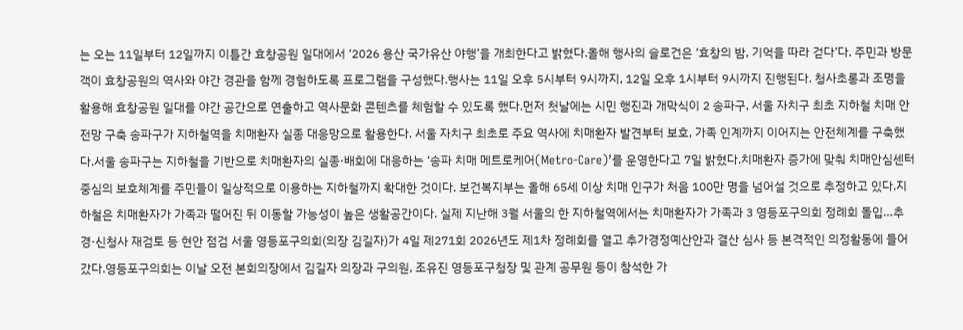는 오는 11일부터 12일까지 이틀간 효창공원 일대에서 ‘2026 용산 국가유산 야행’을 개최한다고 밝혔다.올해 행사의 슬로건은 ‘효창의 밤, 기억을 따라 걷다’다. 주민과 방문객이 효창공원의 역사와 야간 경관을 함께 경험하도록 프로그램을 구성했다.행사는 11일 오후 5시부터 9시까지, 12일 오후 1시부터 9시까지 진행된다. 청사초롱과 조명을 활용해 효창공원 일대를 야간 공간으로 연출하고 역사문화 콘텐츠를 체험할 수 있도록 했다.먼저 첫날에는 시민 행진과 개막식이 2 송파구, 서울 자치구 최초 지하철 치매 안전망 구축 송파구가 지하철역을 치매환자 실종 대응망으로 활용한다. 서울 자치구 최초로 주요 역사에 치매환자 발견부터 보호, 가족 인계까지 이어지는 안전체계를 구축했다.서울 송파구는 지하철을 기반으로 치매환자의 실종·배회에 대응하는 ‘송파 치매 메트로케어(Metro-Care)’를 운영한다고 7일 밝혔다.치매환자 증가에 맞춰 치매안심센터 중심의 보호체계를 주민들이 일상적으로 이용하는 지하철까지 확대한 것이다. 보건복지부는 올해 65세 이상 치매 인구가 처음 100만 명을 넘어설 것으로 추정하고 있다.지하철은 치매환자가 가족과 떨어진 뒤 이동할 가능성이 높은 생활공간이다. 실제 지난해 3월 서울의 한 지하철역에서는 치매환자가 가족과 3 영등포구의회 정례회 돌입…추경·신청사 재검토 등 현안 점검 서울 영등포구의회(의장 김길자)가 4일 제271회 2026년도 제1차 정례회를 열고 추가경정예산안과 결산 심사 등 본격적인 의정활동에 들어갔다.영등포구의회는 이날 오전 본회의장에서 김길자 의장과 구의원, 조유진 영등포구청장 및 관계 공무원 등이 참석한 가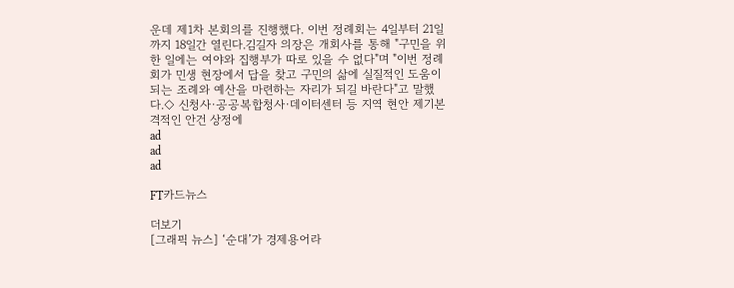운데 제1차 본회의를 진행했다. 이번 정례회는 4일부터 21일까지 18일간 열린다.김길자 의장은 개회사를 통해 "구민을 위한 일에는 여야와 집행부가 따로 있을 수 없다"며 "이번 정례회가 민생 현장에서 답을 찾고 구민의 삶에 실질적인 도움이 되는 조례와 예산을 마련하는 자리가 되길 바란다"고 말했다.◇ 신청사·공공복합청사·데이터센터 등 지역 현안 제기본격적인 안건 상정에
ad
ad
ad

FT카드뉴스

더보기
[그래픽 뉴스] ‘순대’가 경제용어라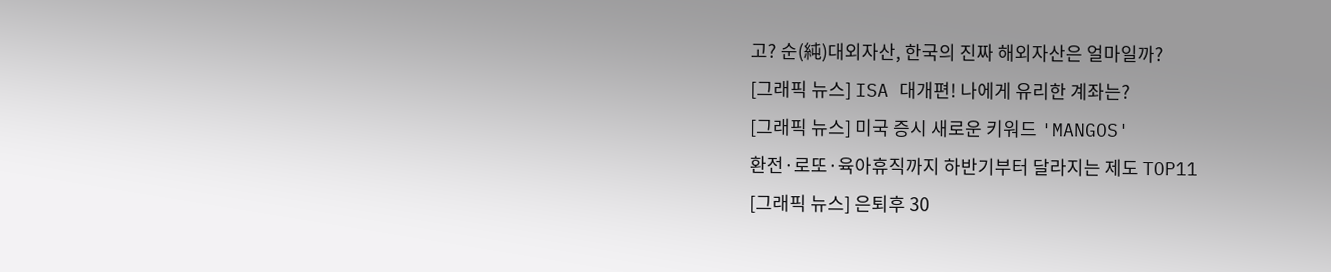고? 순(純)대외자산, 한국의 진짜 해외자산은 얼마일까?
[그래픽 뉴스] ISA 대개편! 나에게 유리한 계좌는?
[그래픽 뉴스] 미국 증시 새로운 키워드 'MANGOS'
환전·로또·육아휴직까지 하반기부터 달라지는 제도 TOP11
[그래픽 뉴스] 은퇴후 30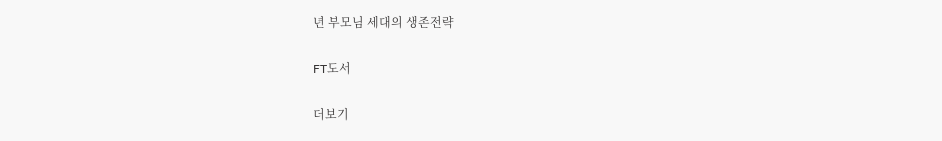년 부모님 세대의 생존전략

FT도서

더보기